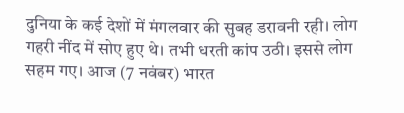दुनिया के कई देशों में मंगलवार की सुबह डरावनी रही। लोग गहरी नींद में सोए हुए थे। तभी धरती कांप उठी। इससे लोग सहम गए। आज (7 नवंबर) भारत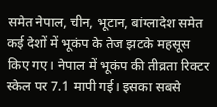समेत नेपाल, चीन, भूटान, बांग्लादेश समेत कई देशों में भूकंप के तेज झटके महसूस किए गए। नेपाल में भूकंप की तीव्रता रिक्टर स्केल पर 7.1 मापी गई। इसका सबसे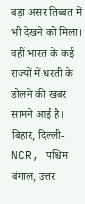बड़ा असर तिब्बत में भी देखने को मिला। वहीं भारत के कई राज्यों में धरती के डोलने की खबर सामने आई है। बिहार, दिल्ली-NCR, पश्चिम बंगाल, उत्तर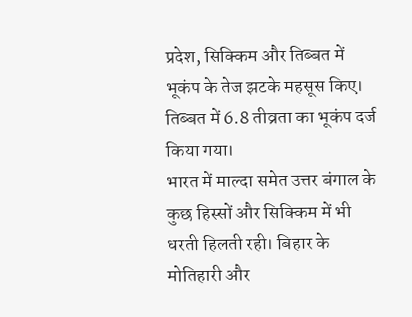प्रदेश, सिक्किम और तिब्बत में भूकंप के तेज झटके महसूस किए। तिब्बत में 6.8 तीव्रता का भूकंप दर्ज किया गया।
भारत में माल्दा समेत उत्तर बंगाल के कुछ हिस्सों और सिक्किम में भी धरती हिलती रही। बिहार के मोतिहारी और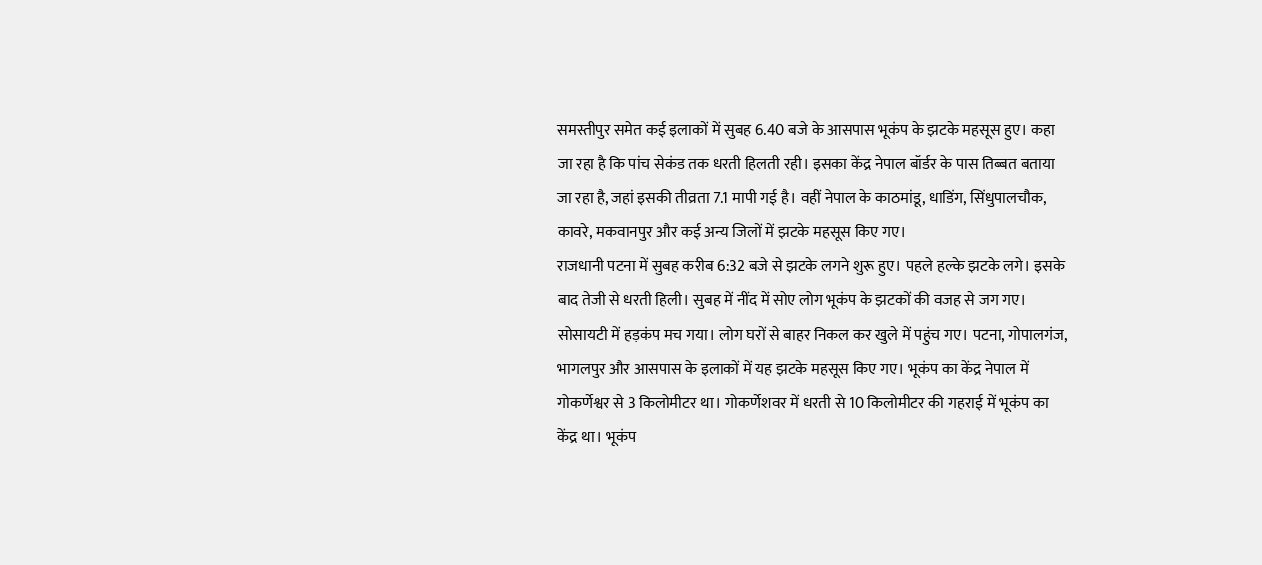समस्तीपुर समेत कई इलाकों में सुबह 6.40 बजे के आसपास भूकंप के झटके महसूस हुए। कहा जा रहा है कि पांच सेकंड तक धरती हिलती रही। इसका केंद्र नेपाल बॉर्डर के पास तिब्बत बताया जा रहा है, जहां इसकी तीव्रता 7.1 मापी गई है। वहीं नेपाल के काठमांडू, धाडिंग, सिंधुपालचौक, कावरे, मकवानपुर और कई अन्य जिलों में झटके महसूस किए गए।
राजधानी पटना में सुबह करीब 6:32 बजे से झटके लगने शुरू हुए। पहले हल्के झटके लगे। इसके बाद तेजी से धरती हिली। सुबह में नींद में सोए लोग भूकंप के झटकों की वजह से जग गए। सोसायटी में हड़कंप मच गया। लोग घरों से बाहर निकल कर खुले में पहुंच गए। पटना, गोपालगंज, भागलपुर और आसपास के इलाकों में यह झटके महसूस किए गए। भूकंप का केंद्र नेपाल में गोकर्णेश्वर से 3 किलोमीटर था। गोकर्णेशवर में धरती से 10 किलोमीटर की गहराई में भूकंप का केंद्र था। भूकंप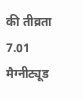की तीव्रता 7.01 मैग्नीट्यूड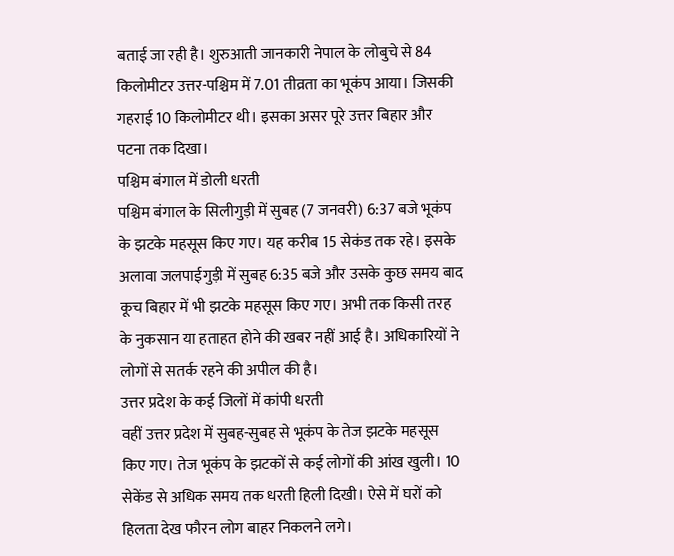बताई जा रही है। शुरुआती जानकारी नेपाल के लोबुचे से 84 किलोमीटर उत्तर-पश्चिम में 7.01 तीव्रता का भूकंप आया। जिसकी गहराई 10 किलोमीटर थी। इसका असर पूरे उत्तर बिहार और पटना तक दिखा।
पश्चिम बंगाल में डोली धरती
पश्चिम बंगाल के सिलीगुड़ी में सुबह (7 जनवरी) 6:37 बजे भूकंप के झटके महसूस किए गए। यह करीब 15 सेकंड तक रहे। इसके अलावा जलपाईगुड़ी में सुबह 6:35 बजे और उसके कुछ समय बाद कूच बिहार में भी झटके महसूस किए गए। अभी तक किसी तरह के नुकसान या हताहत होने की खबर नहीं आई है। अधिकारियों ने लोगों से सतर्क रहने की अपील की है।
उत्तर प्रदेश के कई जिलों में कांपी धरती
वहीं उत्तर प्रदेश में सुबह-सुबह से भूकंप के तेज झटके महसूस किए गए। तेज भूकंप के झटकों से कई लोगों की आंख खुली। 10 सेकेंड से अधिक समय तक धरती हिली दिखी। ऐसे में घरों को हिलता देख फौरन लोग बाहर निकलने लगे।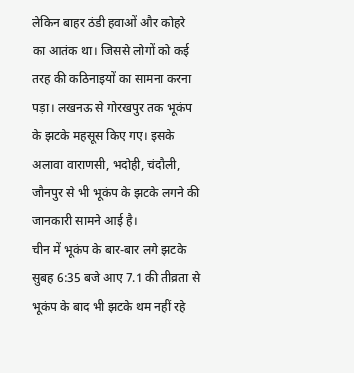लेकिन बाहर ठंडी हवाओं और कोहरे का आतंक था। जिससे लोगों को कई तरह की कठिनाइयों का सामना करना पड़ा। लखनऊ से गोरखपुर तक भूकंप के झटके महसूस किए गए। इसके अलावा वाराणसी, भदोही, चंदौली, जौनपुर से भी भूकंप के झटके लगने की जानकारी सामने आई है।
चीन में भूकंप के बार-बार लगे झटके
सुबह 6:35 बजे आए 7.1 की तीव्रता से भूकंप के बाद भी झटके थम नहीं रहे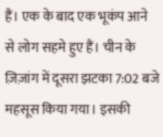हैं। एक के बाद एक भूकंप आने से लोग सहमे हुए हैं। चीन के ज़िज़ांग में दूसरा झटका 7:02 बजे महसूस किया गया। इसकी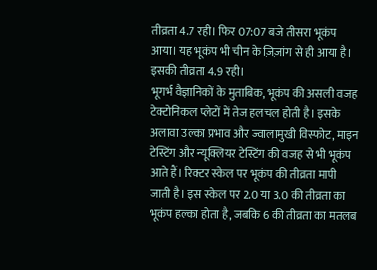तीव्रता 4.7 रही। फिर 07:07 बजे तीसरा भूकंप आया। यह भूकंप भी चीन के ज़िज़ांग से ही आया है। इसकी तीव्रता 4.9 रही।
भूगर्भ वैज्ञानिकों के मुताबिक, भूकंप की असली वजह टेक्टोनिकल प्लेटों में तेज हलचल होती है। इसके अलावा उल्का प्रभाव और ज्वालामुखी विस्फोट, माइन टेस्टिंग और न्यूक्लियर टेस्टिंग की वजह से भी भूकंप आते हैं। रिक्टर स्केल पर भूकंप की तीव्रता मापी जाती है। इस स्केल पर 2.0 या 3.0 की तीव्रता का भूकंप हल्का होता है, जबकि 6 की तीव्रता का मतलब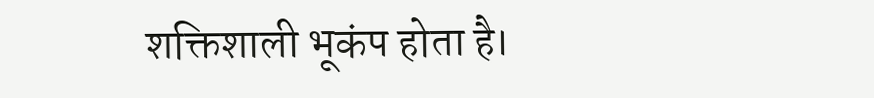शक्तिशाली भूकंप होता है।